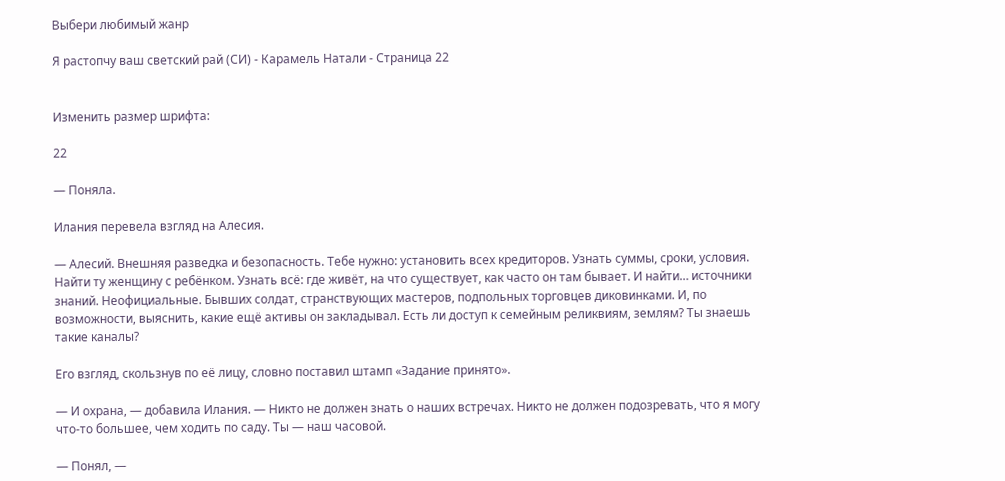Выбери любимый жанр

Я растопчу ваш светский рай (СИ) - Карамель Натали - Страница 22


Изменить размер шрифта:

22

— Поняла.

Илания перевела взгляд на Алесия.

— Алесий. Внешняя разведка и безопасность. Тебе нужно: установить всех кредиторов. Узнать суммы, сроки, условия. Найти ту женщину с ребёнком. Узнать всё: где живёт, на что существует, как часто он там бывает. И найти… источники знаний. Неофициальные. Бывших солдат, странствующих мастеров, подпольных торговцев диковинками. И, по возможности, выяснить, какие ещё активы он закладывал. Есть ли доступ к семейным реликвиям, землям? Ты знаешь такие каналы?

Его взгляд, скользнув по её лицу, словно поставил штамп «Задание принято».

— И охрана, — добавила Илания. — Никто не должен знать о наших встречах. Никто не должен подозревать, что я могу что-то большее, чем ходить по саду. Ты — наш часовой.

— Понял, —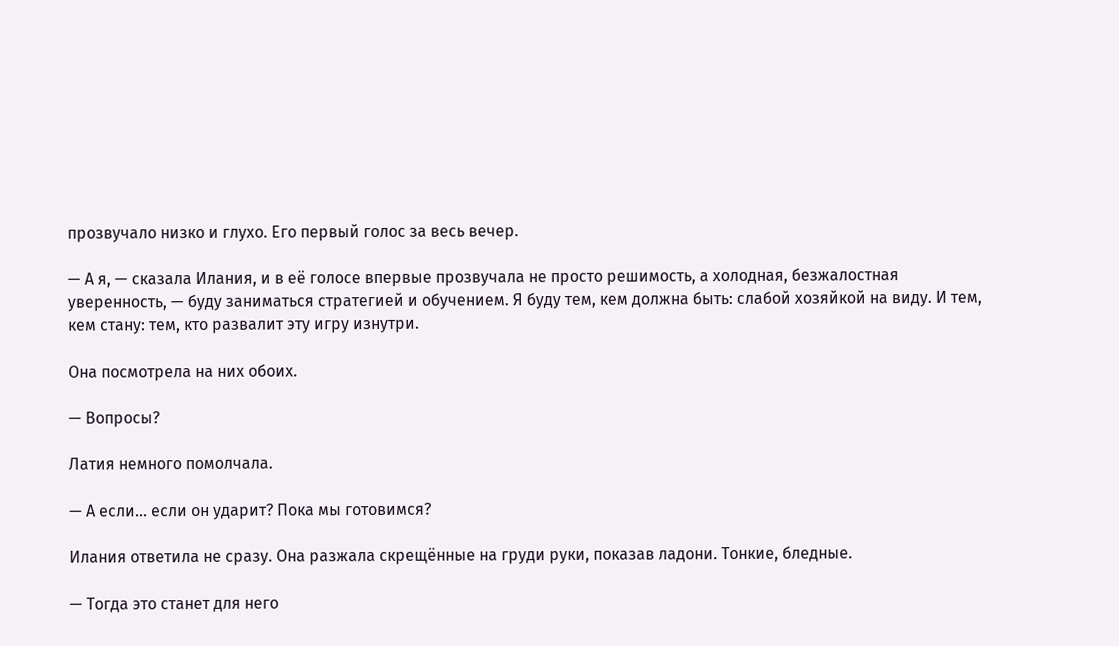прозвучало низко и глухо. Его первый голос за весь вечер.

— А я, — сказала Илания, и в её голосе впервые прозвучала не просто решимость, а холодная, безжалостная уверенность, — буду заниматься стратегией и обучением. Я буду тем, кем должна быть: слабой хозяйкой на виду. И тем, кем стану: тем, кто развалит эту игру изнутри.

Она посмотрела на них обоих.

— Вопросы?

Латия немного помолчала.

— А если… если он ударит? Пока мы готовимся?

Илания ответила не сразу. Она разжала скрещённые на груди руки, показав ладони. Тонкие, бледные.

— Тогда это станет для него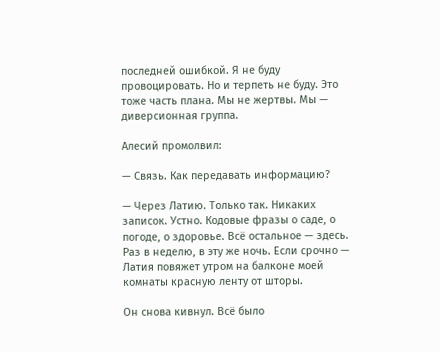последней ошибкой. Я не буду провоцировать. Но и терпеть не буду. Это тоже часть плана. Мы не жертвы. Мы — диверсионная группа.

Алесий промолвил:

— Связь. Как передавать информацию?

— Через Латию. Только так. Никаких записок. Устно. Кодовые фразы о саде, о погоде, о здоровье. Всё остальное — здесь. Раз в неделю, в эту же ночь. Если срочно — Латия повяжет утром на балконе моей комнаты красную ленту от шторы.

Он снова кивнул. Всё было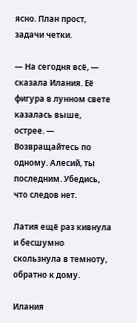ясно. План прост, задачи четки.

— На сегодня всё, — сказала Илания. Её фигура в лунном свете казалась выше, острее. — Возвращайтесь по одному. Алесий, ты последним. Убедись, что следов нет.

Латия ещё раз кивнула и бесшумно скользнула в темноту, обратно к дому.

Илания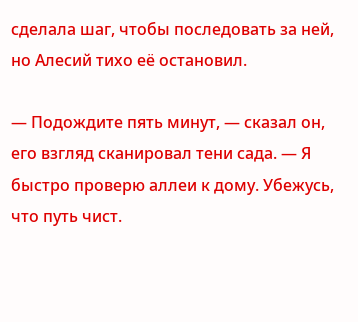сделала шаг, чтобы последовать за ней, но Алесий тихо её остановил.

— Подождите пять минут, — сказал он, его взгляд сканировал тени сада. — Я быстро проверю аллеи к дому. Убежусь, что путь чист.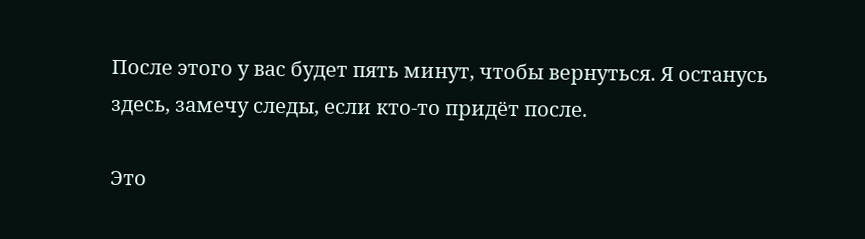После этого у вас будет пять минут, чтобы вернуться. Я останусь здесь, замечу следы, если кто-то придёт после.

Это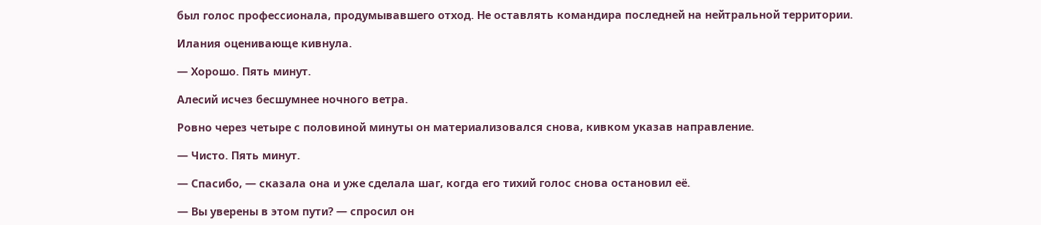был голос профессионала, продумывавшего отход. Не оставлять командира последней на нейтральной территории.

Илания оценивающе кивнула.

— Хорошо. Пять минут.

Алесий исчез бесшумнее ночного ветра.

Ровно через четыре с половиной минуты он материализовался снова, кивком указав направление.

— Чисто. Пять минут.

— Спасибо, — сказала она и уже сделала шаг, когда его тихий голос снова остановил её.

— Вы уверены в этом пути? — спросил он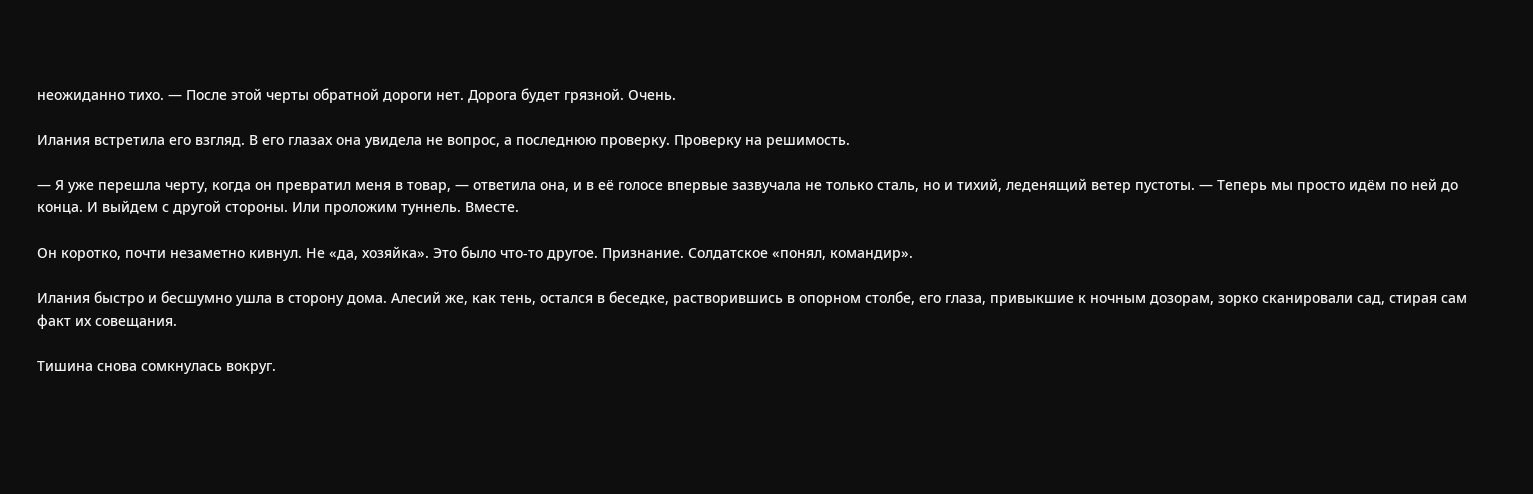неожиданно тихо. — После этой черты обратной дороги нет. Дорога будет грязной. Очень.

Илания встретила его взгляд. В его глазах она увидела не вопрос, а последнюю проверку. Проверку на решимость.

— Я уже перешла черту, когда он превратил меня в товар, — ответила она, и в её голосе впервые зазвучала не только сталь, но и тихий, леденящий ветер пустоты. — Теперь мы просто идём по ней до конца. И выйдем с другой стороны. Или проложим туннель. Вместе.

Он коротко, почти незаметно кивнул. Не «да, хозяйка». Это было что-то другое. Признание. Солдатское «понял, командир».

Илания быстро и бесшумно ушла в сторону дома. Алесий же, как тень, остался в беседке, растворившись в опорном столбе, его глаза, привыкшие к ночным дозорам, зорко сканировали сад, стирая сам факт их совещания.

Тишина снова сомкнулась вокруг.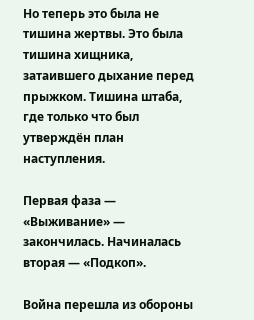Но теперь это была не тишина жертвы. Это была тишина хищника, затаившего дыхание перед прыжком. Тишина штаба, где только что был утверждён план наступления.

Первая фаза — «Выживание» — закончилась. Начиналась вторая — «Подкоп».

Война перешла из обороны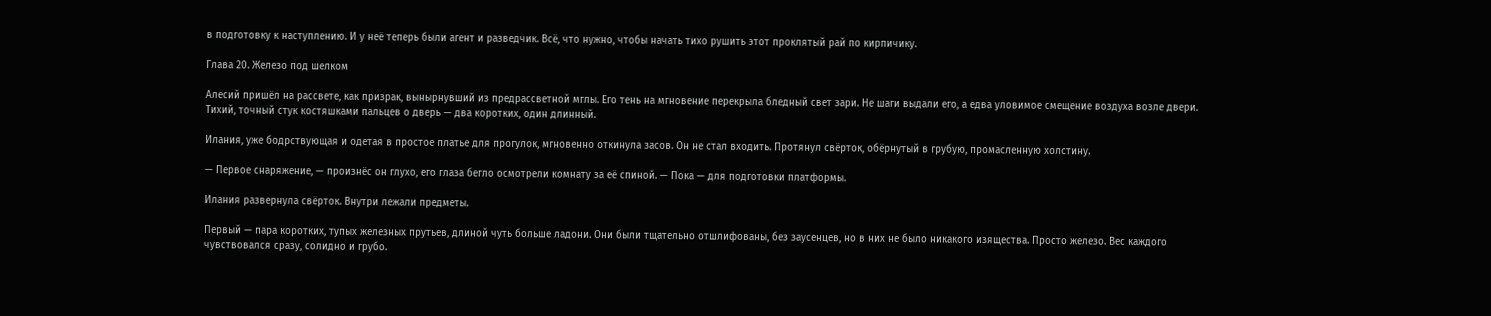в подготовку к наступлению. И у неё теперь были агент и разведчик. Всё, что нужно, чтобы начать тихо рушить этот проклятый рай по кирпичику.

Глава 20. Железо под шелком

Алесий пришёл на рассвете, как призрак, вынырнувший из предрассветной мглы. Его тень на мгновение перекрыла бледный свет зари. Не шаги выдали его, а едва уловимое смещение воздуха возле двери. Тихий, точный стук костяшками пальцев о дверь — два коротких, один длинный.

Илания, уже бодрствующая и одетая в простое платье для прогулок, мгновенно откинула засов. Он не стал входить. Протянул свёрток, обёрнутый в грубую, промасленную холстину.

— Первое снаряжение, — произнёс он глухо, его глаза бегло осмотрели комнату за её спиной. — Пока — для подготовки платформы.

Илания развернула свёрток. Внутри лежали предметы.

Первый — пара коротких, тупых железных прутьев, длиной чуть больше ладони. Они были тщательно отшлифованы, без заусенцев, но в них не было никакого изящества. Просто железо. Вес каждого чувствовался сразу, солидно и грубо.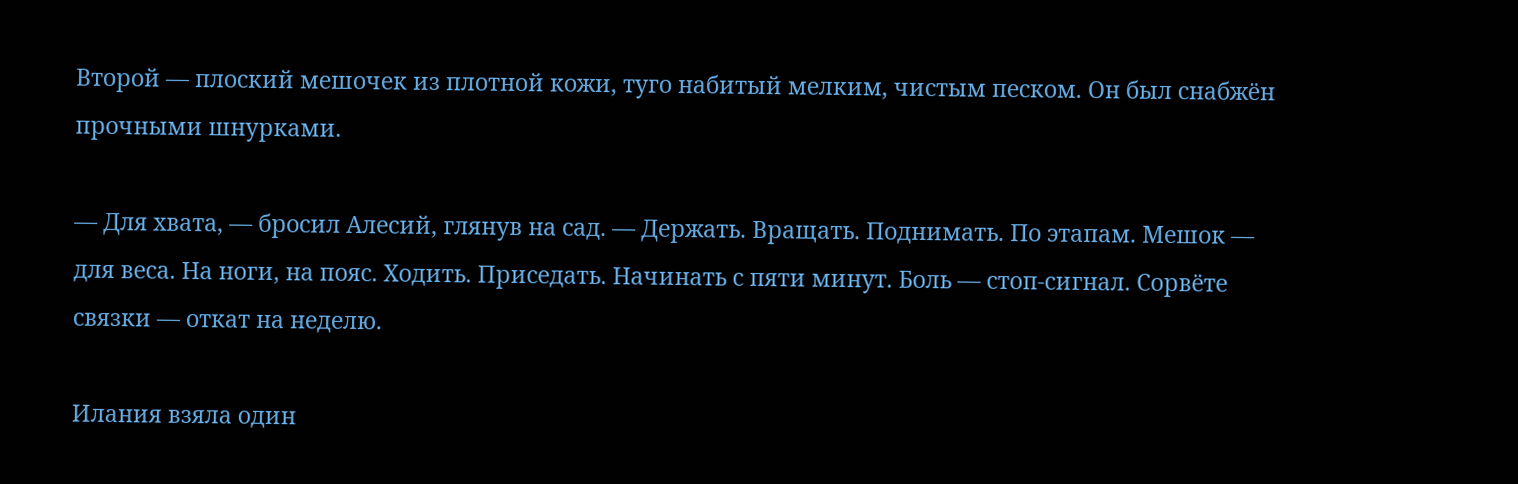Второй — плоский мешочек из плотной кожи, туго набитый мелким, чистым песком. Он был снабжён прочными шнурками.

— Для хвата, — бросил Алесий, глянув на сад. — Держать. Вращать. Поднимать. По этапам. Мешок — для веса. На ноги, на пояс. Ходить. Приседать. Начинать с пяти минут. Боль — стоп-сигнал. Сорвёте связки — откат на неделю.

Илания взяла один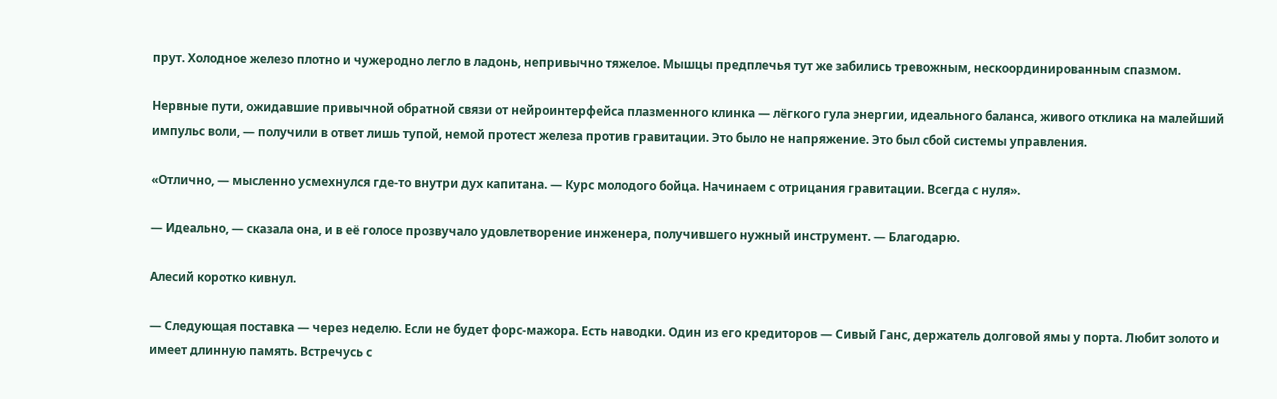прут. Холодное железо плотно и чужеродно легло в ладонь, непривычно тяжелое. Мышцы предплечья тут же забились тревожным, нескоординированным спазмом.

Нервные пути, ожидавшие привычной обратной связи от нейроинтерфейса плазменного клинка — лёгкого гула энергии, идеального баланса, живого отклика на малейший импульс воли, — получили в ответ лишь тупой, немой протест железа против гравитации. Это было не напряжение. Это был сбой системы управления.

«Отлично, — мысленно усмехнулся где-то внутри дух капитана. — Курс молодого бойца. Начинаем с отрицания гравитации. Всегда с нуля».

— Идеально, — сказала она, и в её голосе прозвучало удовлетворение инженера, получившего нужный инструмент. — Благодарю.

Алесий коротко кивнул.

— Следующая поставка — через неделю. Если не будет форс-мажора. Есть наводки. Один из его кредиторов — Сивый Ганс, держатель долговой ямы у порта. Любит золото и имеет длинную память. Встречусь с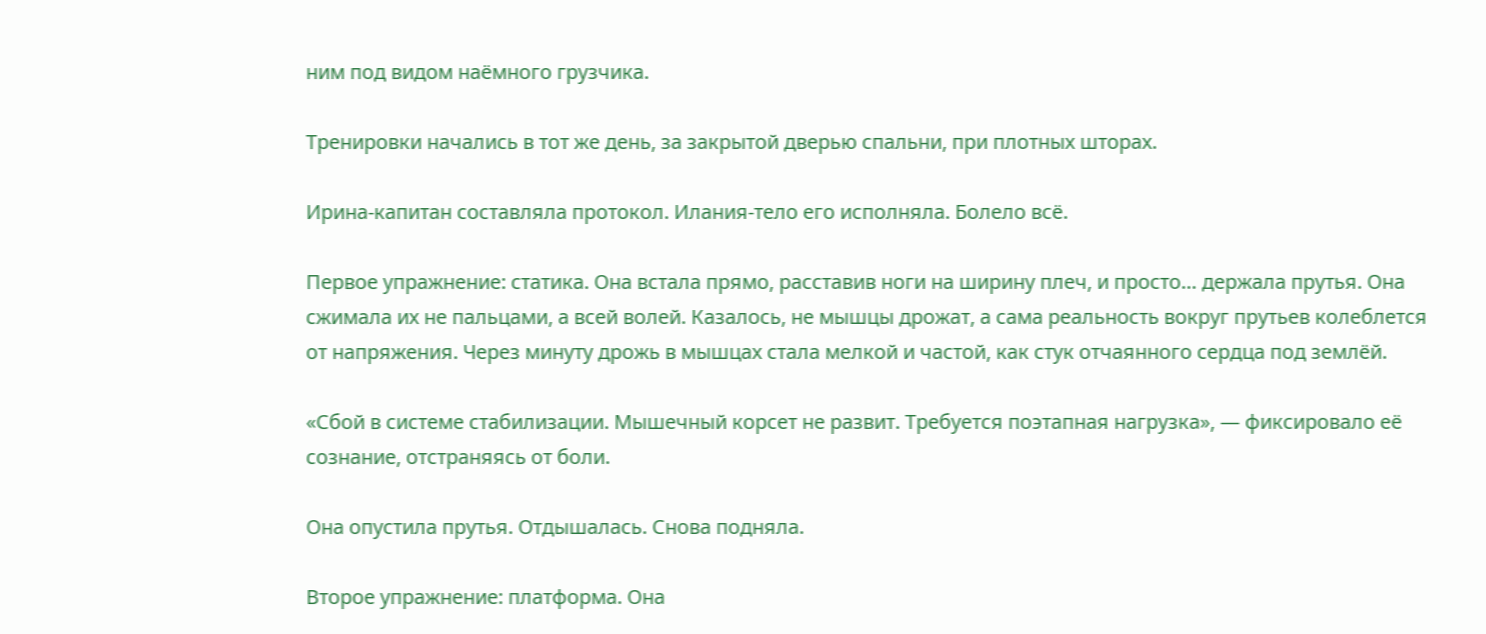ним под видом наёмного грузчика.

Тренировки начались в тот же день, за закрытой дверью спальни, при плотных шторах.

Ирина-капитан составляла протокол. Илания-тело его исполняла. Болело всё.

Первое упражнение: статика. Она встала прямо, расставив ноги на ширину плеч, и просто… держала прутья. Она сжимала их не пальцами, а всей волей. Казалось, не мышцы дрожат, а сама реальность вокруг прутьев колеблется от напряжения. Через минуту дрожь в мышцах стала мелкой и частой, как стук отчаянного сердца под землёй.

«Сбой в системе стабилизации. Мышечный корсет не развит. Требуется поэтапная нагрузка», — фиксировало её сознание, отстраняясь от боли.

Она опустила прутья. Отдышалась. Снова подняла.

Второе упражнение: платформа. Она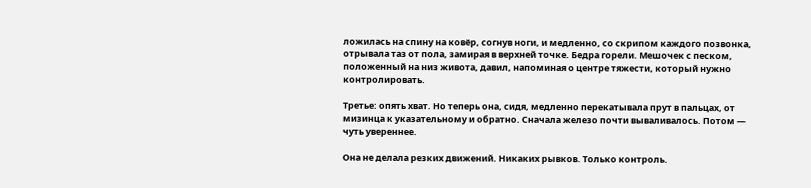ложилась на спину на ковёр, согнув ноги, и медленно, со скрипом каждого позвонка, отрывала таз от пола, замирая в верхней точке. Бедра горели. Мешочек с песком, положенный на низ живота, давил, напоминая о центре тяжести, который нужно контролировать.

Третье: опять хват. Но теперь она, сидя, медленно перекатывала прут в пальцах, от мизинца к указательному и обратно. Сначала железо почти вываливалось. Потом — чуть увереннее.

Она не делала резких движений. Никаких рывков. Только контроль.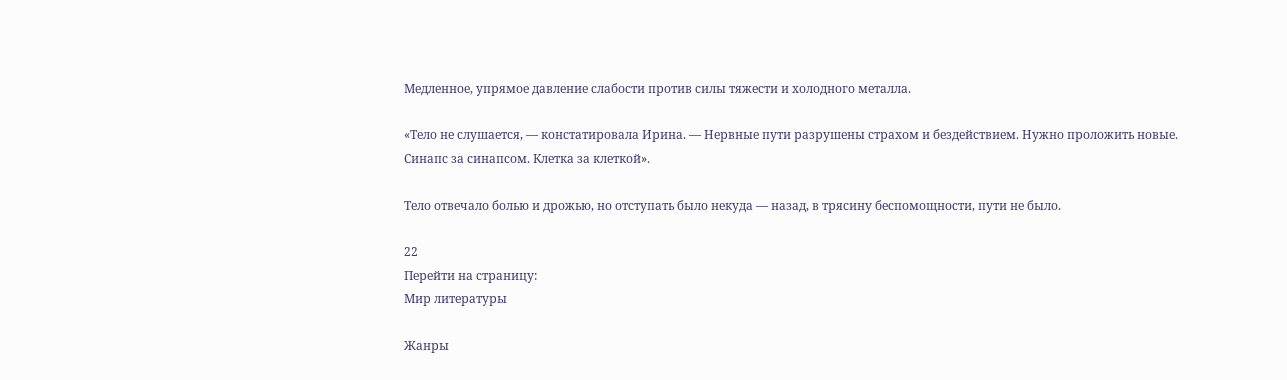Медленное, упрямое давление слабости против силы тяжести и холодного металла.

«Тело не слушается, — констатировала Ирина. — Нервные пути разрушены страхом и бездействием. Нужно проложить новые. Синапс за синапсом. Клетка за клеткой».

Тело отвечало болью и дрожью, но отступать было некуда — назад, в трясину беспомощности, пути не было.

22
Перейти на страницу:
Мир литературы

Жанры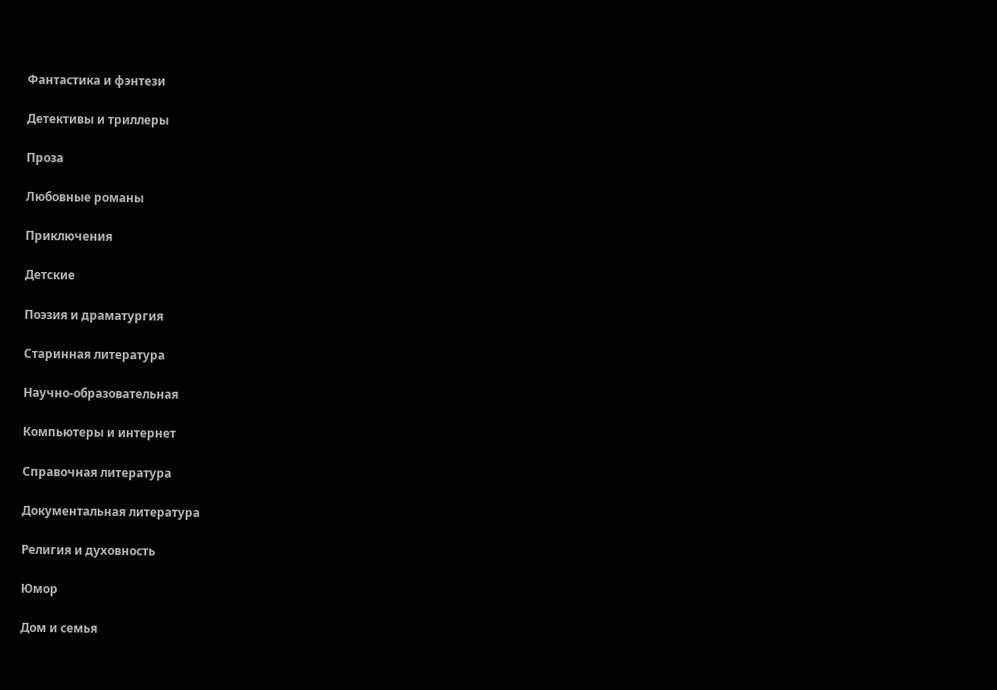Фантастика и фэнтези

Детективы и триллеры

Проза

Любовные романы

Приключения

Детские

Поэзия и драматургия

Старинная литература

Научно-образовательная

Компьютеры и интернет

Справочная литература

Документальная литература

Религия и духовность

Юмор

Дом и семья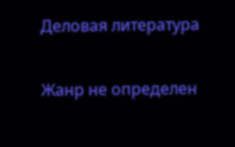Деловая литература

Жанр не определен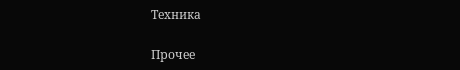Техника

Прочее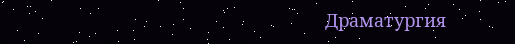Драматургия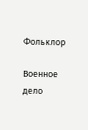Фольклор

Военное дело